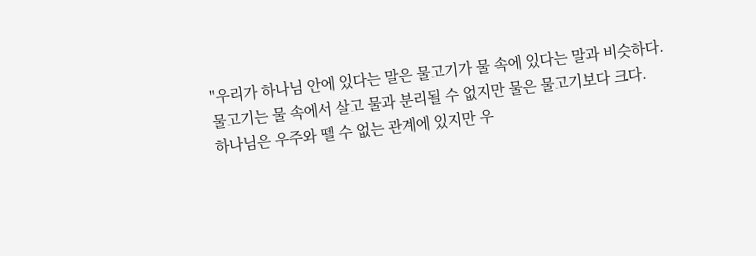"우리가 하나님 안에 있다는 말은 물고기가 물 속에 있다는 말과 비슷하다.
물고기는 물 속에서 살고 물과 분리될 수 없지만 물은 물고기보다 크다.
하나님은 우주와 뗄 수 없는 관계에 있지만 우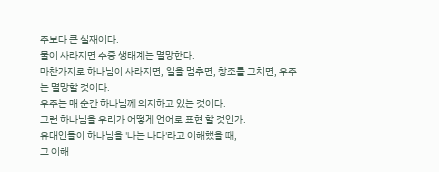주보다 큰 실재이다.
물이 사라지면 수중 생태계는 멸망한다.
마찬가지로 하나님이 사라지면, 일을 멈추면, 창조를 그치면, 우주는 멸망할 것이다.
우주는 매 순간 하나님께 의지하고 있는 것이다.
그런 하나님을 우리가 어떻게 언어로 표현 할 것인가.
유대인들이 하나님을 '나는 나다'라고 이해했을 때,
그 이해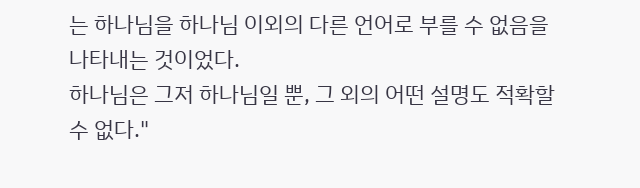는 하나님을 하나님 이외의 다른 언어로 부를 수 없음을 나타내는 것이었다.
하나님은 그저 하나님일 뿐, 그 외의 어떤 설명도 적확할 수 없다."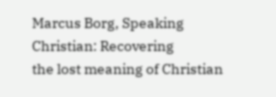Marcus Borg, Speaking Christian: Recovering
the lost meaning of Christian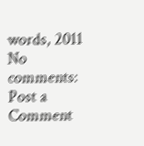words, 2011
No comments:
Post a Comment